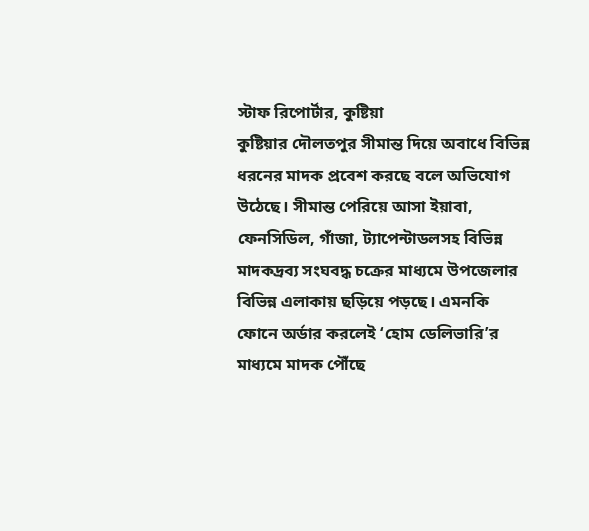স্টাফ রিপোর্টার, কুষ্টিয়া
কুষ্টিয়ার দৌলতপুর সীমান্ত দিয়ে অবাধে বিভিন্ন ধরনের মাদক প্রবেশ করছে বলে অভিযোগ উঠেছে। সীমান্ত পেরিয়ে আসা ইয়াবা, ফেনসিডিল, গাঁজা, ট্যাপেন্টাডলসহ বিভিন্ন মাদকদ্রব্য সংঘবদ্ধ চক্রের মাধ্যমে উপজেলার বিভিন্ন এলাকায় ছড়িয়ে পড়ছে। এমনকি ফোনে অর্ডার করলেই ‘হোম ডেলিভারি’র মাধ্যমে মাদক পৌঁছে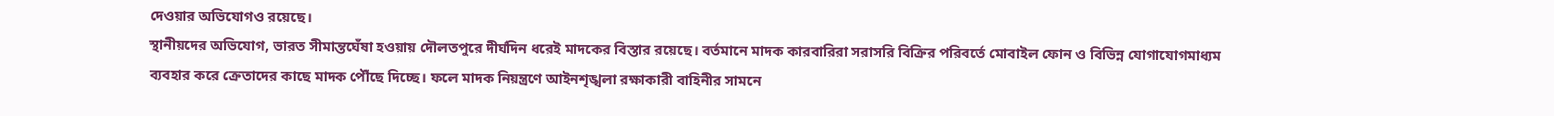দেওয়ার অভিযোগও রয়েছে।
স্থানীয়দের অভিযোগ, ভারত সীমান্তঘেঁষা হওয়ায় দৌলতপুরে দীর্ঘদিন ধরেই মাদকের বিস্তার রয়েছে। বর্তমানে মাদক কারবারিরা সরাসরি বিক্রির পরিবর্তে মোবাইল ফোন ও বিভিন্ন যোগাযোগমাধ্যম ব্যবহার করে ক্রেতাদের কাছে মাদক পৌঁছে দিচ্ছে। ফলে মাদক নিয়ন্ত্রণে আইনশৃঙ্খলা রক্ষাকারী বাহিনীর সামনে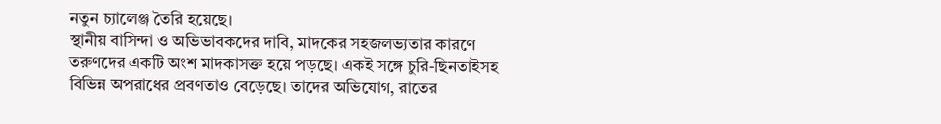নতুন চ্যালেঞ্জ তৈরি হয়েছে।
স্থানীয় বাসিন্দা ও অভিভাবকদের দাবি, মাদকের সহজলভ্যতার কারণে তরুণদের একটি অংশ মাদকাসক্ত হয়ে পড়ছে। একই সঙ্গে চুরি-ছিনতাইসহ বিভিন্ন অপরাধের প্রবণতাও বেড়েছে। তাদের অভিযোগ, রাতের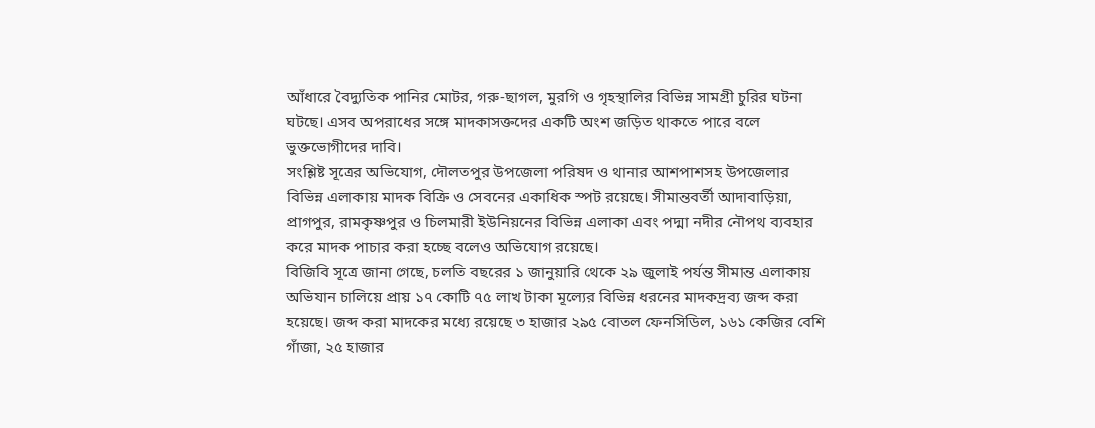আঁধারে বৈদ্যুতিক পানির মোটর, গরু-ছাগল, মুরগি ও গৃহস্থালির বিভিন্ন সামগ্রী চুরির ঘটনা ঘটছে। এসব অপরাধের সঙ্গে মাদকাসক্তদের একটি অংশ জড়িত থাকতে পারে বলে ভুক্তভোগীদের দাবি।
সংশ্লিষ্ট সূত্রের অভিযোগ, দৌলতপুর উপজেলা পরিষদ ও থানার আশপাশসহ উপজেলার বিভিন্ন এলাকায় মাদক বিক্রি ও সেবনের একাধিক স্পট রয়েছে। সীমান্তবর্তী আদাবাড়িয়া, প্রাগপুর, রামকৃষ্ণপুর ও চিলমারী ইউনিয়নের বিভিন্ন এলাকা এবং পদ্মা নদীর নৌপথ ব্যবহার করে মাদক পাচার করা হচ্ছে বলেও অভিযোগ রয়েছে।
বিজিবি সূত্রে জানা গেছে, চলতি বছরের ১ জানুয়ারি থেকে ২৯ জুলাই পর্যন্ত সীমান্ত এলাকায় অভিযান চালিয়ে প্রায় ১৭ কোটি ৭৫ লাখ টাকা মূল্যের বিভিন্ন ধরনের মাদকদ্রব্য জব্দ করা হয়েছে। জব্দ করা মাদকের মধ্যে রয়েছে ৩ হাজার ২৯৫ বোতল ফেনসিডিল, ১৬১ কেজির বেশি গাঁজা, ২৫ হাজার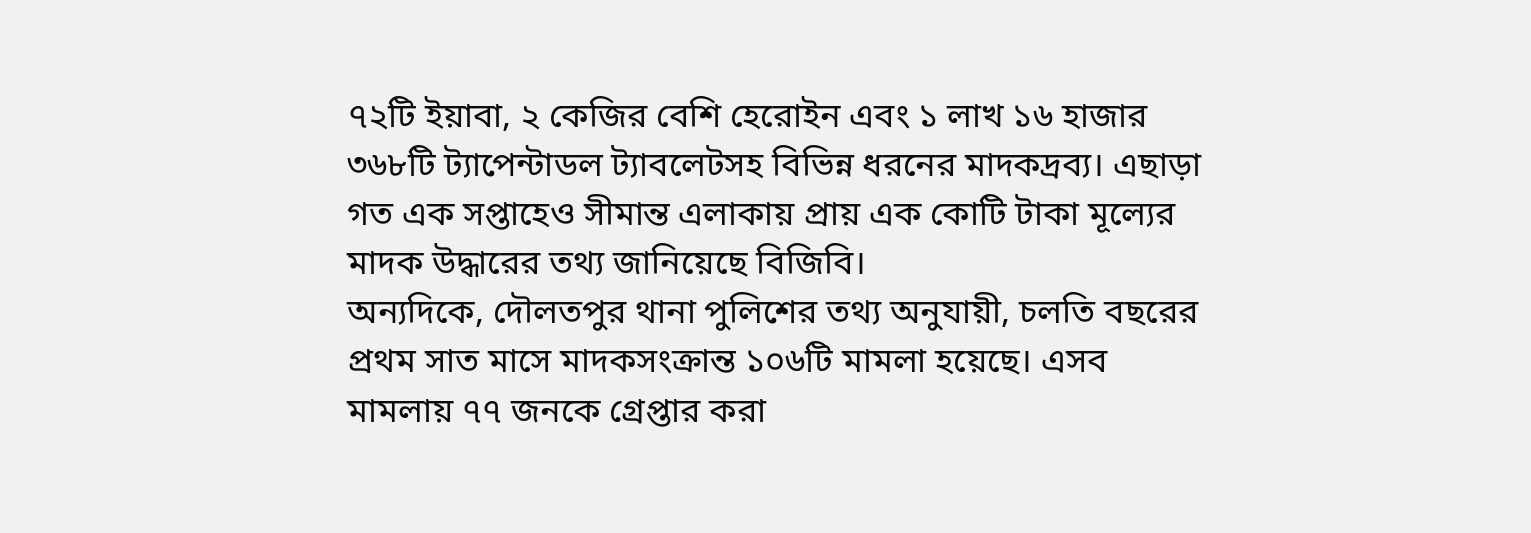৭২টি ইয়াবা, ২ কেজির বেশি হেরোইন এবং ১ লাখ ১৬ হাজার ৩৬৮টি ট্যাপেন্টাডল ট্যাবলেটসহ বিভিন্ন ধরনের মাদকদ্রব্য। এছাড়া গত এক সপ্তাহেও সীমান্ত এলাকায় প্রায় এক কোটি টাকা মূল্যের মাদক উদ্ধারের তথ্য জানিয়েছে বিজিবি।
অন্যদিকে, দৌলতপুর থানা পুলিশের তথ্য অনুযায়ী, চলতি বছরের প্রথম সাত মাসে মাদকসংক্রান্ত ১০৬টি মামলা হয়েছে। এসব মামলায় ৭৭ জনকে গ্রেপ্তার করা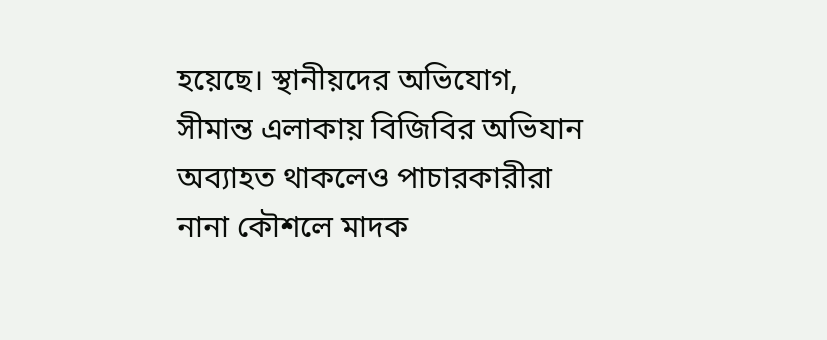হয়েছে। স্থানীয়দের অভিযোগ, সীমান্ত এলাকায় বিজিবির অভিযান অব্যাহত থাকলেও পাচারকারীরা নানা কৌশলে মাদক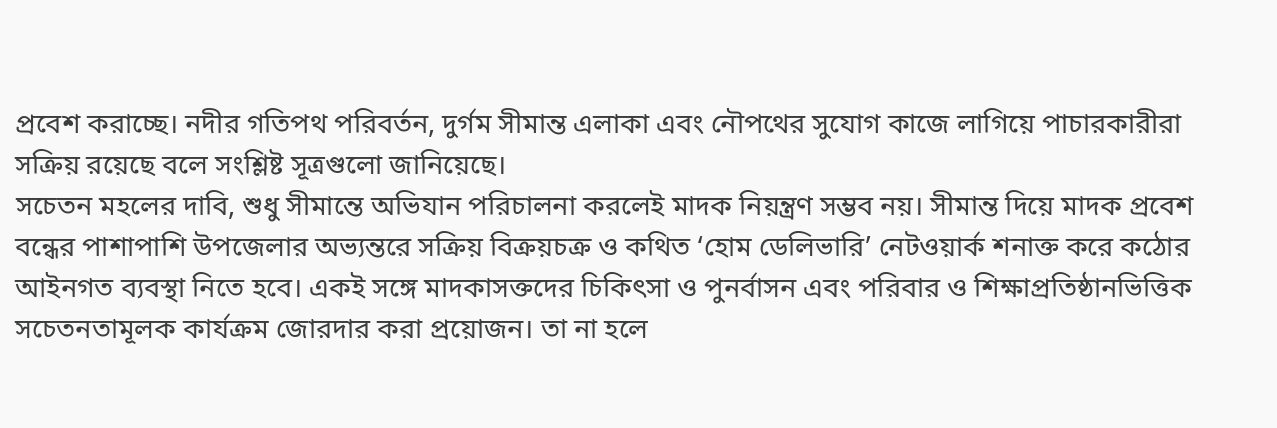প্রবেশ করাচ্ছে। নদীর গতিপথ পরিবর্তন, দুর্গম সীমান্ত এলাকা এবং নৌপথের সুযোগ কাজে লাগিয়ে পাচারকারীরা সক্রিয় রয়েছে বলে সংশ্লিষ্ট সূত্রগুলো জানিয়েছে।
সচেতন মহলের দাবি, শুধু সীমান্তে অভিযান পরিচালনা করলেই মাদক নিয়ন্ত্রণ সম্ভব নয়। সীমান্ত দিয়ে মাদক প্রবেশ বন্ধের পাশাপাশি উপজেলার অভ্যন্তরে সক্রিয় বিক্রয়চক্র ও কথিত ‘হোম ডেলিভারি’ নেটওয়ার্ক শনাক্ত করে কঠোর আইনগত ব্যবস্থা নিতে হবে। একই সঙ্গে মাদকাসক্তদের চিকিৎসা ও পুনর্বাসন এবং পরিবার ও শিক্ষাপ্রতিষ্ঠানভিত্তিক সচেতনতামূলক কার্যক্রম জোরদার করা প্রয়োজন। তা না হলে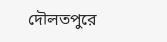দৌলতপুরে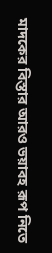মাদকের বিস্তার আরও ভয়াবহ রূপ নিতে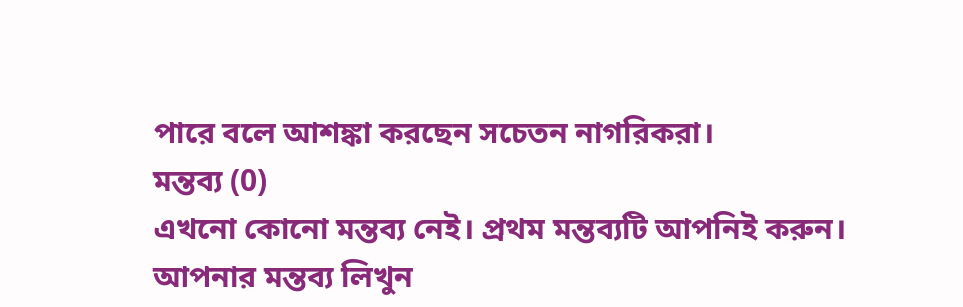পারে বলে আশঙ্কা করছেন সচেতন নাগরিকরা।
মন্তব্য (0)
এখনো কোনো মন্তব্য নেই। প্রথম মন্তব্যটি আপনিই করুন।
আপনার মন্তব্য লিখুন